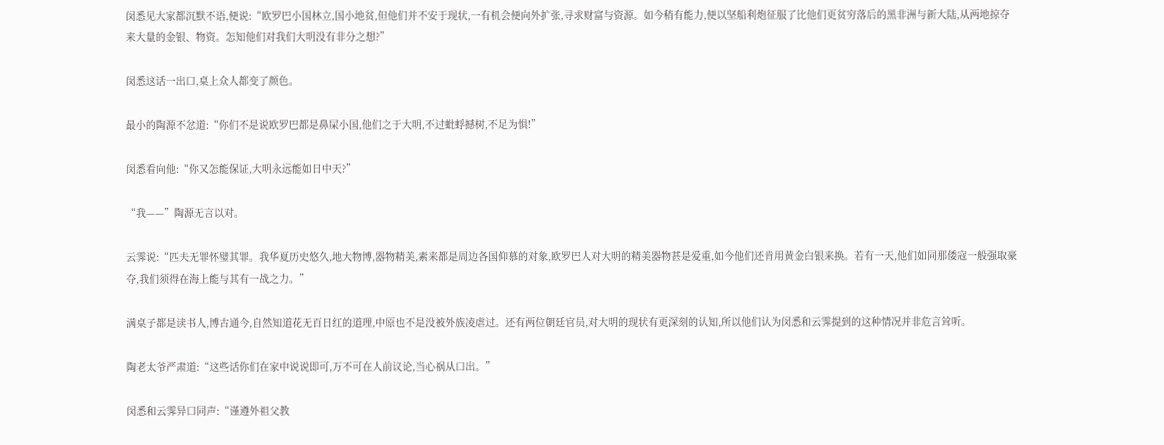闵悉见大家都沉默不语,便说:“欧罗巴小国林立,国小地贫,但他们并不安于现状,一有机会便向外扩张,寻求财富与资源。如今稍有能力,便以坚船利炮征服了比他们更贫穷落后的黑非洲与新大陆,从两地掠夺来大量的金银、物资。怎知他们对我们大明没有非分之想?”

闵悉这话一出口,桌上众人都变了颜色。

最小的陶源不忿道:“你们不是说欧罗巴都是鼻屎小国,他们之于大明,不过蚍蜉撼树,不足为惧!”

闵悉看向他:“你又怎能保证,大明永远能如日中天?”

“我——”陶源无言以对。

云霁说:“匹夫无罪怀璧其罪。我华夏历史悠久,地大物博,器物精美,素来都是周边各国仰慕的对象,欧罗巴人对大明的精美器物甚是爱重,如今他们还肯用黄金白银来换。若有一天,他们如同那倭寇一般强取豪夺,我们须得在海上能与其有一战之力。”

满桌子都是读书人,博古通今,自然知道花无百日红的道理,中原也不是没被外族凌虐过。还有两位朝廷官员,对大明的现状有更深刻的认知,所以他们认为闵悉和云霁提到的这种情况并非危言耸听。

陶老太爷严肃道:“这些话你们在家中说说即可,万不可在人前议论,当心祸从口出。”

闵悉和云霁异口同声:“谨遵外祖父教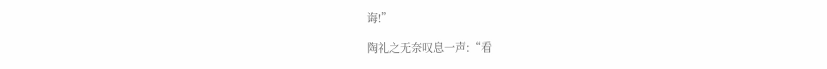诲!”

陶礼之无奈叹息一声:“看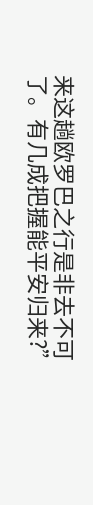来这趟欧罗巴之行是非去不可了。有几成把握能平安归来?”